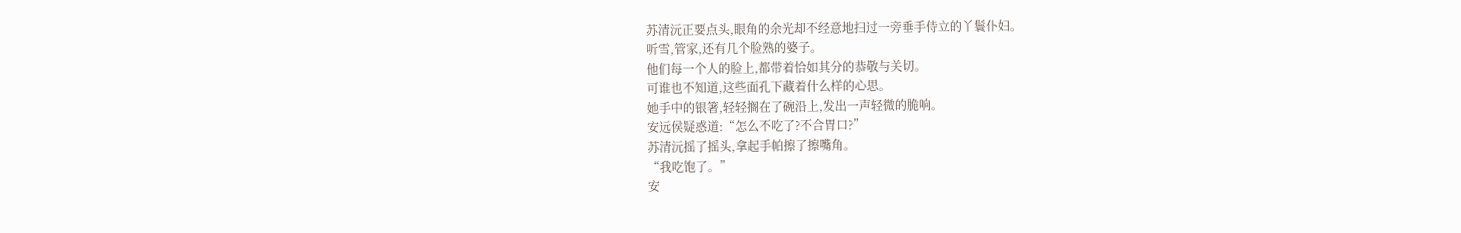苏清沅正要点头,眼角的余光却不经意地扫过一旁垂手侍立的丫鬟仆妇。
听雪,管家,还有几个脸熟的婆子。
他们每一个人的脸上,都带着恰如其分的恭敬与关切。
可谁也不知道,这些面孔下藏着什么样的心思。
她手中的银箸,轻轻搁在了碗沿上,发出一声轻微的脆响。
安远侯疑惑道:“怎么不吃了?不合胃口?”
苏清沅摇了摇头,拿起手帕擦了擦嘴角。
“我吃饱了。”
安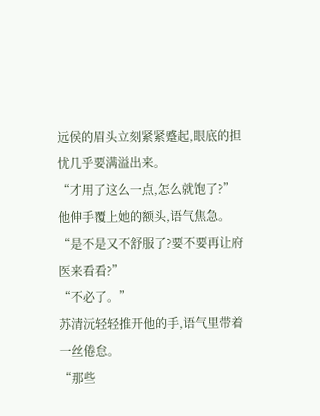远侯的眉头立刻紧紧蹙起,眼底的担忧几乎要满溢出来。
“才用了这么一点,怎么就饱了?”
他伸手覆上她的额头,语气焦急。
“是不是又不舒服了?要不要再让府医来看看?”
“不必了。”
苏清沅轻轻推开他的手,语气里带着一丝倦怠。
“那些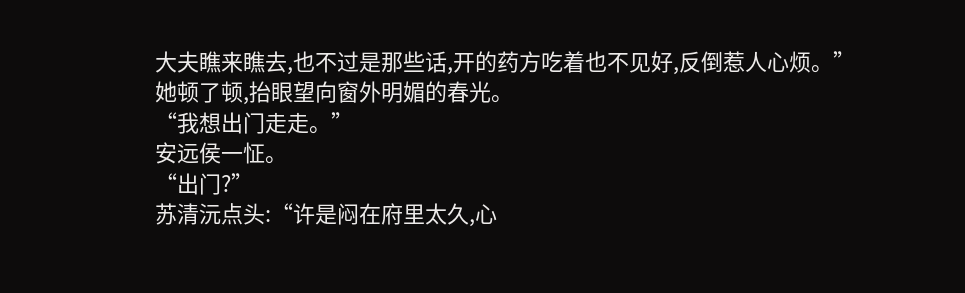大夫瞧来瞧去,也不过是那些话,开的药方吃着也不见好,反倒惹人心烦。”
她顿了顿,抬眼望向窗外明媚的春光。
“我想出门走走。”
安远侯一怔。
“出门?”
苏清沅点头:“许是闷在府里太久,心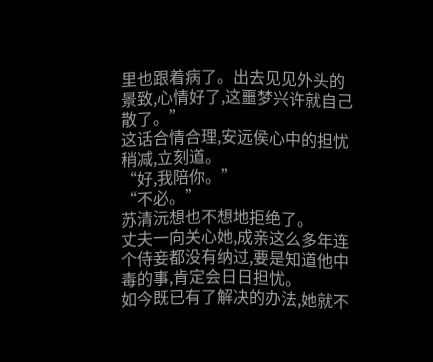里也跟着病了。出去见见外头的景致,心情好了,这噩梦兴许就自己散了。”
这话合情合理,安远侯心中的担忧稍减,立刻道。
“好,我陪你。”
“不必。”
苏清沅想也不想地拒绝了。
丈夫一向关心她,成亲这么多年连个侍妾都没有纳过,要是知道他中毒的事,肯定会日日担忧。
如今既已有了解决的办法,她就不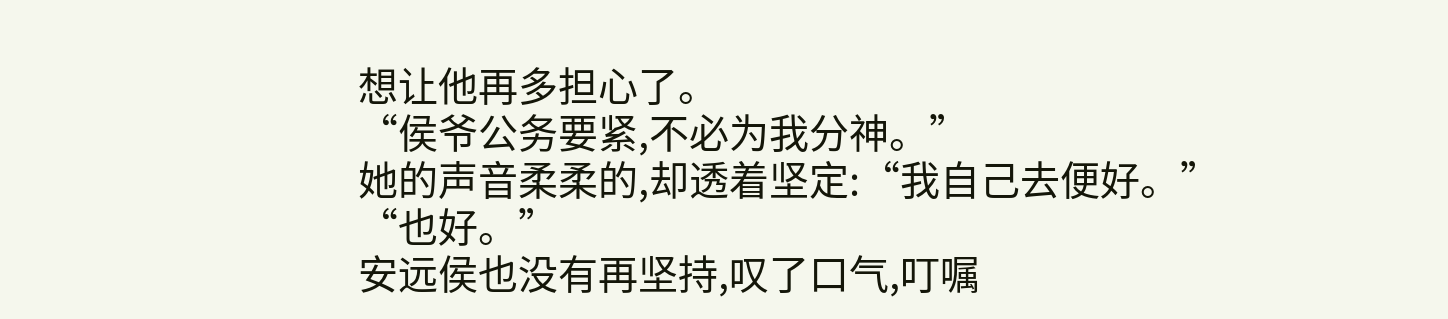想让他再多担心了。
“侯爷公务要紧,不必为我分神。”
她的声音柔柔的,却透着坚定:“我自己去便好。”
“也好。”
安远侯也没有再坚持,叹了口气,叮嘱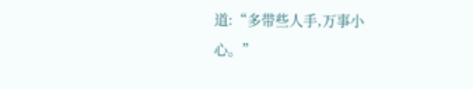道:“多带些人手,万事小心。”